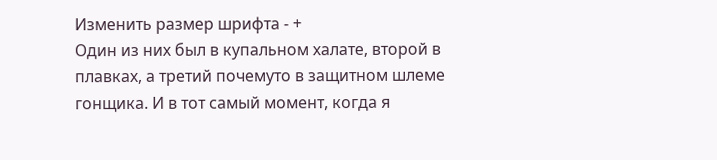Изменить размер шрифта - +
Один из них был в купальном халате, второй в плавках, а третий почемуто в защитном шлеме гонщика. И в тот самый момент, когда я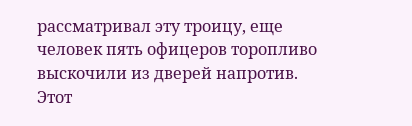рассматривал эту троицу, еще человек пять офицеров торопливо выскочили из дверей напротив. Этот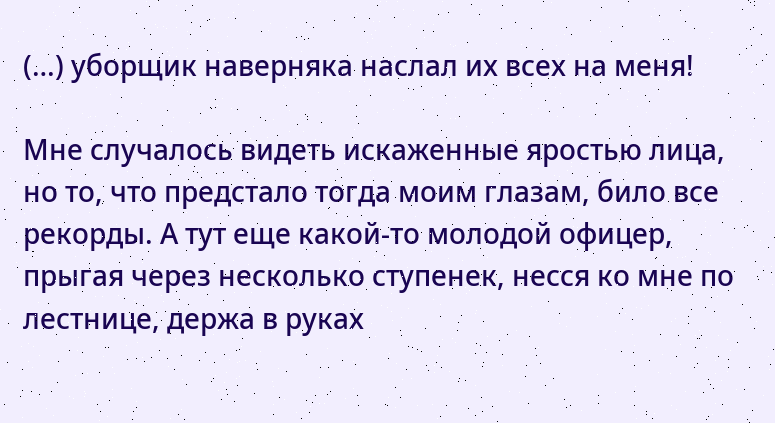(…) уборщик наверняка наслал их всех на меня!

Мне случалось видеть искаженные яростью лица, но то, что предстало тогда моим глазам, било все рекорды. А тут еще какой-то молодой офицер, прыгая через несколько ступенек, несся ко мне по лестнице, держа в руках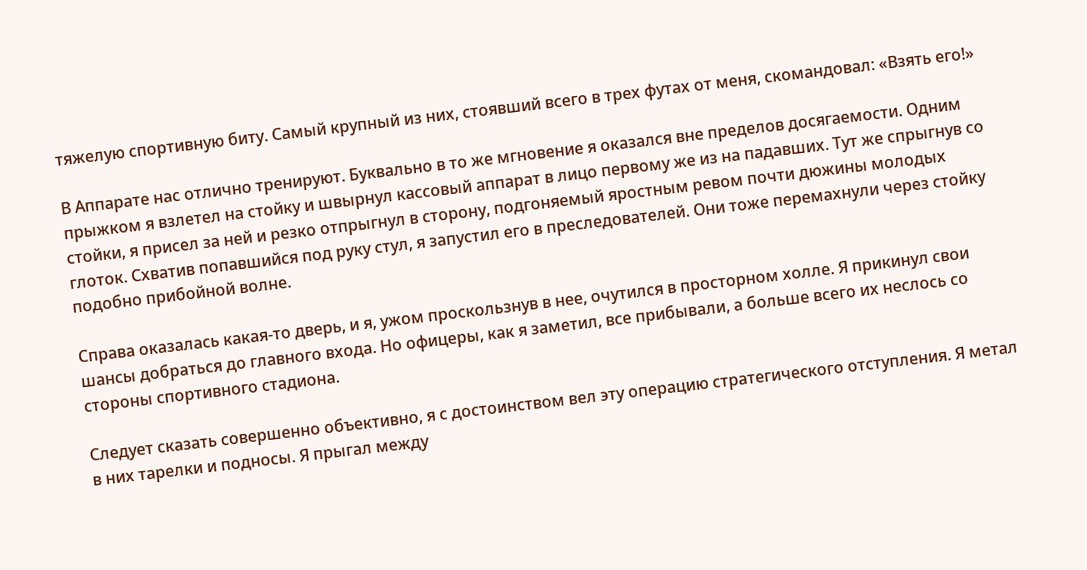тяжелую спортивную биту. Самый крупный из них, стоявший всего в трех футах от меня, скомандовал: «Взять его!»

В Аппарате нас отлично тренируют. Буквально в то же мгновение я оказался вне пределов досягаемости. Одним прыжком я взлетел на стойку и швырнул кассовый аппарат в лицо первому же из на падавших. Тут же спрыгнув со стойки, я присел за ней и резко отпрыгнул в сторону, подгоняемый яростным ревом почти дюжины молодых глоток. Схватив попавшийся под руку стул, я запустил его в преследователей. Они тоже перемахнули через стойку подобно прибойной волне.

Справа оказалась какая-то дверь, и я, ужом проскользнув в нее, очутился в просторном холле. Я прикинул свои шансы добраться до главного входа. Но офицеры, как я заметил, все прибывали, а больше всего их неслось со стороны спортивного стадиона.

Следует сказать совершенно объективно, я с достоинством вел эту операцию стратегического отступления. Я метал в них тарелки и подносы. Я прыгал между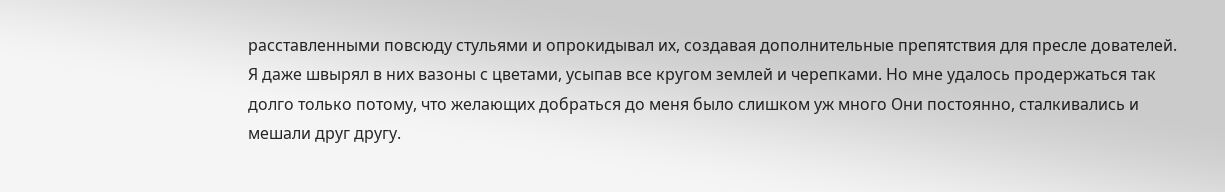расставленными повсюду стульями и опрокидывал их, создавая дополнительные препятствия для пресле дователей. Я даже швырял в них вазоны с цветами, усыпав все кругом землей и черепками. Но мне удалось продержаться так долго только потому, что желающих добраться до меня было слишком уж много Они постоянно, сталкивались и мешали друг другу.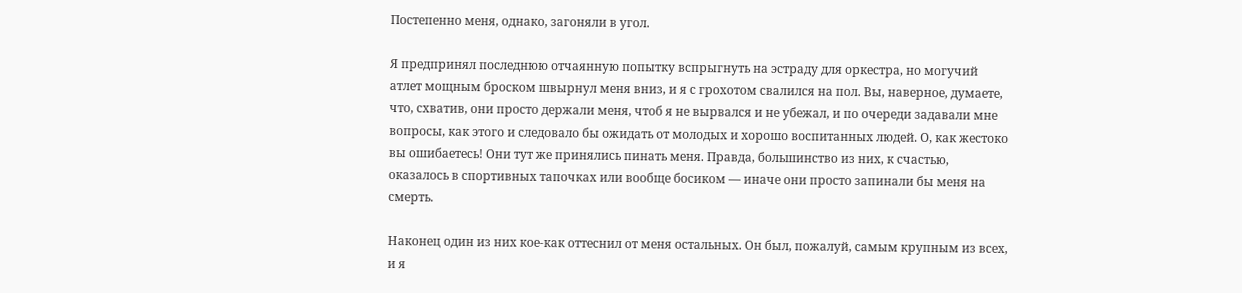Постепенно меня, однако, загоняли в угол.

Я предпринял последнюю отчаянную попытку вспрыгнуть на эстраду для оркестра, но могучий атлет мощным броском швырнул меня вниз, и я с грохотом свалился на пол. Вы, наверное, думаете, что, схватив, они просто держали меня, чтоб я не вырвался и не убежал, и по очереди задавали мне вопросы, как этого и следовало бы ожидать от молодых и хорошо воспитанных людей. О, как жестоко вы ошибаетесь! Они тут же принялись пинать меня. Правда, большинство из них, к счастью, оказалось в спортивных тапочках или вообще босиком — иначе они просто запинали бы меня на смерть.

Наконец один из них кое-как оттеснил от меня остальных. Он был, пожалуй, самым крупным из всех, и я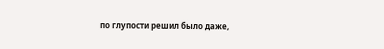по глупости решил было даже,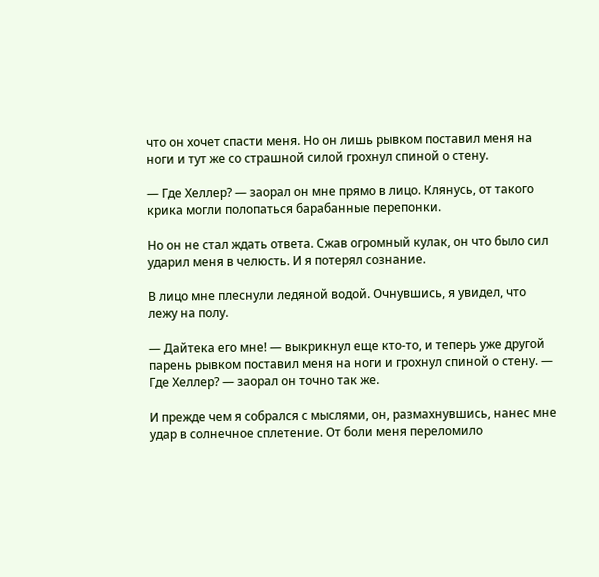что он хочет спасти меня. Но он лишь рывком поставил меня на ноги и тут же со страшной силой грохнул спиной о стену.

— Где Хеллер? — заорал он мне прямо в лицо. Клянусь, от такого крика могли полопаться барабанные перепонки.

Но он не стал ждать ответа. Сжав огромный кулак, он что было сил ударил меня в челюсть. И я потерял сознание.

В лицо мне плеснули ледяной водой. Очнувшись, я увидел, что лежу на полу.

— Дайтека его мне! — выкрикнул еще кто-то, и теперь уже другой парень рывком поставил меня на ноги и грохнул спиной о стену. — Где Хеллер? — заорал он точно так же.

И прежде чем я собрался с мыслями, он, размахнувшись, нанес мне удар в солнечное сплетение. От боли меня переломило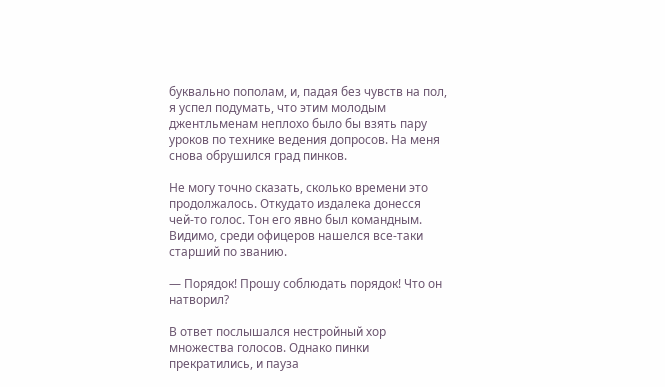буквально пополам, и, падая без чувств на пол, я успел подумать, что этим молодым джентльменам неплохо было бы взять пару уроков по технике ведения допросов. На меня снова обрушился град пинков.

Не могу точно сказать, сколько времени это продолжалось. Откудато издалека донесся чей-то голос. Тон его явно был командным. Видимо, среди офицеров нашелся все-таки старший по званию.

— Порядок! Прошу соблюдать порядок! Что он натворил?

В ответ послышался нестройный хор множества голосов. Однако пинки прекратились, и пауза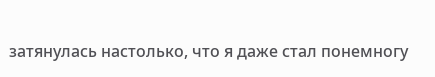затянулась настолько, что я даже стал понемногу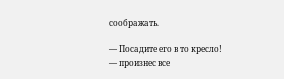соображать.

— Посадите его в то кресло! — произнес все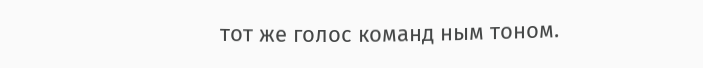тот же голос команд ным тоном.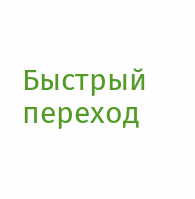Быстрый переход